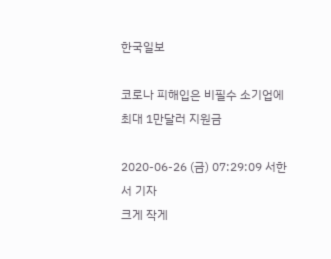한국일보

코로나 피해입은 비필수 소기업에 최대 1만달러 지원금

2020-06-26 (금) 07:29:09 서한서 기자
크게 작게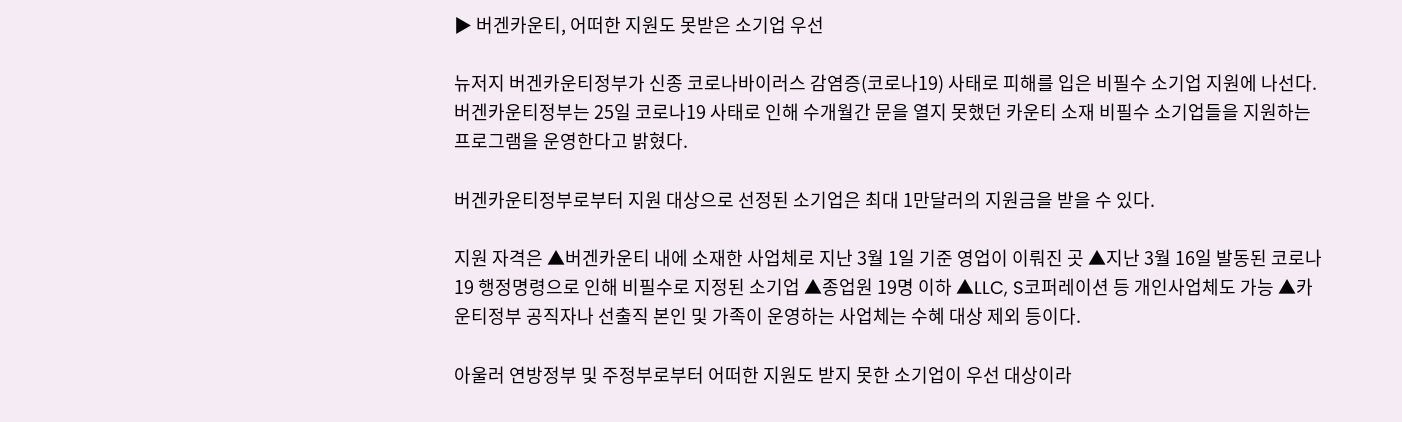▶ 버겐카운티, 어떠한 지원도 못받은 소기업 우선

뉴저지 버겐카운티정부가 신종 코로나바이러스 감염증(코로나19) 사태로 피해를 입은 비필수 소기업 지원에 나선다.
버겐카운티정부는 25일 코로나19 사태로 인해 수개월간 문을 열지 못했던 카운티 소재 비필수 소기업들을 지원하는 프로그램을 운영한다고 밝혔다.

버겐카운티정부로부터 지원 대상으로 선정된 소기업은 최대 1만달러의 지원금을 받을 수 있다.

지원 자격은 ▲버겐카운티 내에 소재한 사업체로 지난 3월 1일 기준 영업이 이뤄진 곳 ▲지난 3월 16일 발동된 코로나19 행정명령으로 인해 비필수로 지정된 소기업 ▲종업원 19명 이하 ▲LLC, S코퍼레이션 등 개인사업체도 가능 ▲카운티정부 공직자나 선출직 본인 및 가족이 운영하는 사업체는 수혜 대상 제외 등이다.

아울러 연방정부 및 주정부로부터 어떠한 지원도 받지 못한 소기업이 우선 대상이라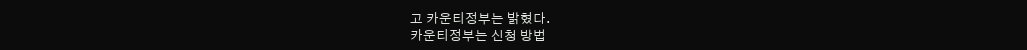고 카운티정부는 밝혔다.
카운티정부는 신청 방법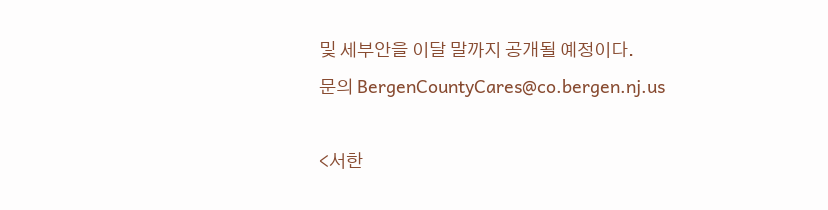및 세부안을 이달 말까지 공개될 예정이다.
문의 BergenCountyCares@co.bergen.nj.us

<서한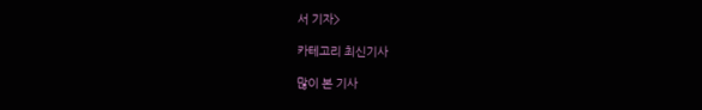서 기자>

카테고리 최신기사

많이 본 기사